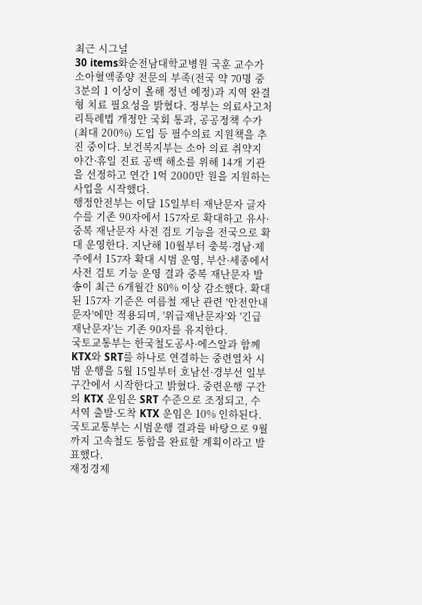최근 시그널
30 items화순전남대학교병원 국훈 교수가 소아혈액종양 전문의 부족(전국 약 70명 중 3분의 1 이상이 올해 정년 예정)과 지역 완결형 치료 필요성을 밝혔다. 정부는 의료사고처리특례법 개정안 국회 통과, 공공정책 수가(최대 200%) 도입 등 필수의료 지원책을 추진 중이다. 보건복지부는 소아 의료 취약지 야간·휴일 진료 공백 해소를 위해 14개 기관을 선정하고 연간 1억 2000만 원을 지원하는 사업을 시작했다.
행정안전부는 이달 15일부터 재난문자 글자 수를 기존 90자에서 157자로 확대하고 유사·중복 재난문자 사전 검토 기능을 전국으로 확대 운영한다. 지난해 10월부터 충북·경남·제주에서 157자 확대 시범 운영, 부산·세종에서 사전 검토 기능 운영 결과 중복 재난문자 발송이 최근 6개월간 80% 이상 감소했다. 확대된 157자 기준은 여름철 재난 관련 '안전안내문자'에만 적용되며, '위급재난문자'와 '긴급재난문자'는 기존 90자를 유지한다.
국토교통부는 한국철도공사·에스알과 함께 KTX와 SRT를 하나로 연결하는 중련열차 시범 운행을 5월 15일부터 호남선·경부선 일부 구간에서 시작한다고 밝혔다. 중련운행 구간의 KTX 운임은 SRT 수준으로 조정되고, 수서역 출발·도착 KTX 운임은 10% 인하된다. 국토교통부는 시범운행 결과를 바탕으로 9월까지 고속철도 통합을 완료할 계획이라고 발표했다.
재정경제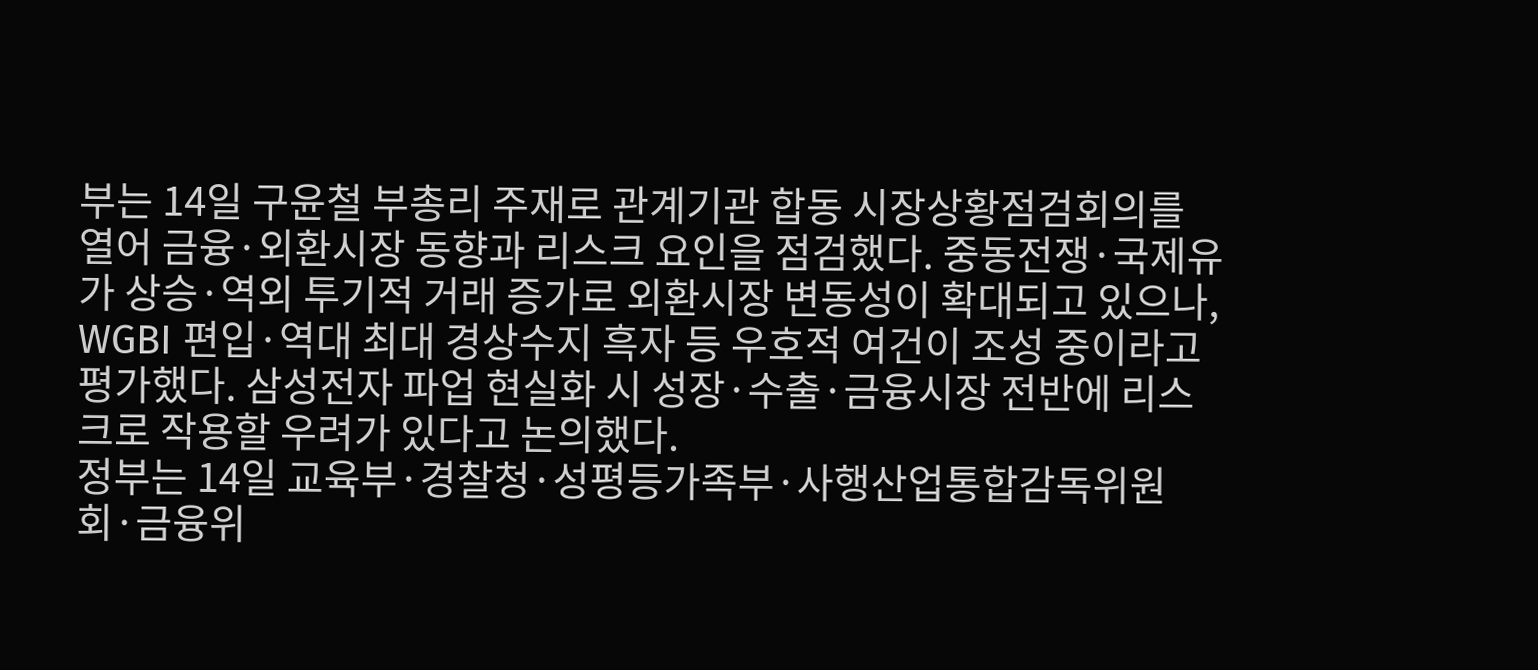부는 14일 구윤철 부총리 주재로 관계기관 합동 시장상황점검회의를 열어 금융·외환시장 동향과 리스크 요인을 점검했다. 중동전쟁·국제유가 상승·역외 투기적 거래 증가로 외환시장 변동성이 확대되고 있으나, WGBI 편입·역대 최대 경상수지 흑자 등 우호적 여건이 조성 중이라고 평가했다. 삼성전자 파업 현실화 시 성장·수출·금융시장 전반에 리스크로 작용할 우려가 있다고 논의했다.
정부는 14일 교육부·경찰청·성평등가족부·사행산업통합감독위원회·금융위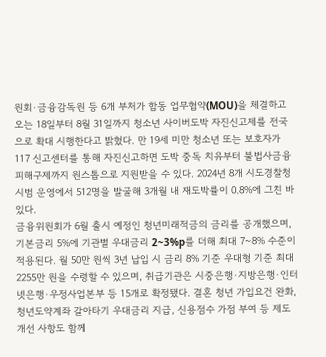원회·금융감독원 등 6개 부처가 합동 업무협약(MOU)을 체결하고 오는 18일부터 8월 31일까지 청소년 사이버도박 자진신고제를 전국으로 확대 시행한다고 밝혔다. 만 19세 미만 청소년 또는 보호자가 117 신고센터를 통해 자진신고하면 도박 중독 치유부터 불법사금융 피해구제까지 원스톱으로 지원받을 수 있다. 2024년 8개 시도경찰청 시범 운영에서 512명을 발굴해 3개월 내 재도박률이 0.8%에 그친 바 있다.
금융위원회가 6월 출시 예정인 청년미래적금의 금리를 공개했으며, 기본금리 5%에 기관별 우대금리 2~3%p를 더해 최대 7~8% 수준이 적용된다. 월 50만 원씩 3년 납입 시 금리 8% 기준 우대형 기준 최대 2255만 원을 수령할 수 있으며, 취급기관은 시중은행·지방은행·인터넷은행·우정사업본부 등 15개로 확정됐다. 결혼 청년 가입요건 완화, 청년도약계좌 갈아타기 우대금리 지급, 신용점수 가점 부여 등 제도 개선 사항도 함께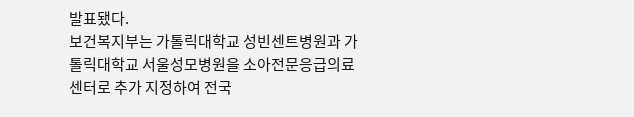발표됐다.
보건복지부는 가톨릭대학교 성빈센트병원과 가톨릭대학교 서울성모병원을 소아전문응급의료센터로 추가 지정하여 전국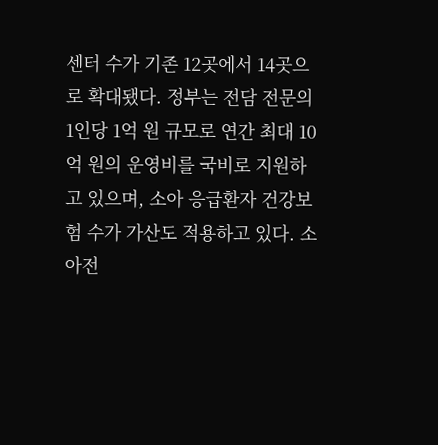센터 수가 기존 12곳에서 14곳으로 확대됐다. 정부는 전담 전문의 1인당 1억 원 규모로 연간 최대 10억 원의 운영비를 국비로 지원하고 있으며, 소아 응급환자 건강보험 수가 가산도 적용하고 있다. 소아전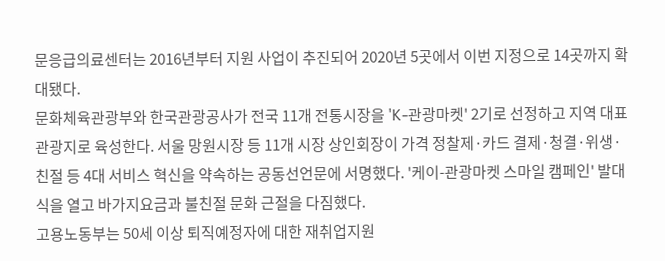문응급의료센터는 2016년부터 지원 사업이 추진되어 2020년 5곳에서 이번 지정으로 14곳까지 확대됐다.
문화체육관광부와 한국관광공사가 전국 11개 전통시장을 'K-관광마켓' 2기로 선정하고 지역 대표 관광지로 육성한다. 서울 망원시장 등 11개 시장 상인회장이 가격 정찰제·카드 결제·청결·위생·친절 등 4대 서비스 혁신을 약속하는 공동선언문에 서명했다. '케이-관광마켓 스마일 캠페인' 발대식을 열고 바가지요금과 불친절 문화 근절을 다짐했다.
고용노동부는 50세 이상 퇴직예정자에 대한 재취업지원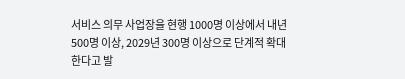서비스 의무 사업장을 현행 1000명 이상에서 내년 500명 이상, 2029년 300명 이상으로 단계적 확대한다고 발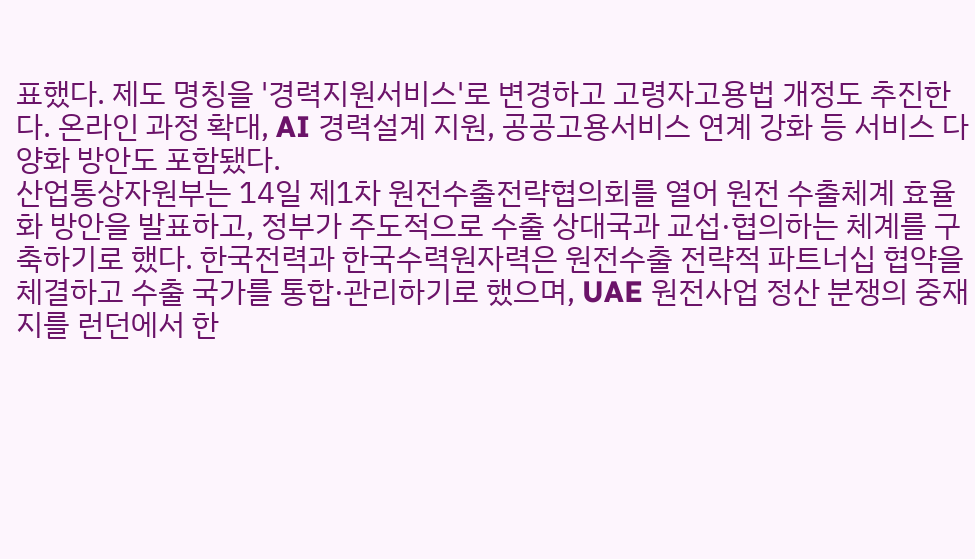표했다. 제도 명칭을 '경력지원서비스'로 변경하고 고령자고용법 개정도 추진한다. 온라인 과정 확대, AI 경력설계 지원, 공공고용서비스 연계 강화 등 서비스 다양화 방안도 포함됐다.
산업통상자원부는 14일 제1차 원전수출전략협의회를 열어 원전 수출체계 효율화 방안을 발표하고, 정부가 주도적으로 수출 상대국과 교섭·협의하는 체계를 구축하기로 했다. 한국전력과 한국수력원자력은 원전수출 전략적 파트너십 협약을 체결하고 수출 국가를 통합·관리하기로 했으며, UAE 원전사업 정산 분쟁의 중재지를 런던에서 한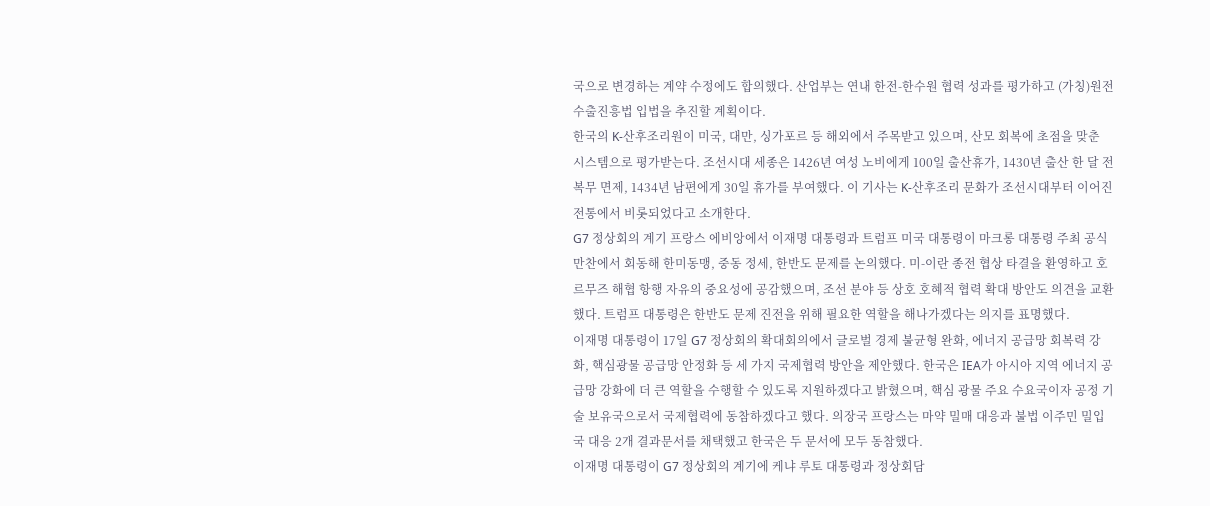국으로 변경하는 계약 수정에도 합의했다. 산업부는 연내 한전-한수원 협력 성과를 평가하고 (가칭)원전수출진흥법 입법을 추진할 계획이다.
한국의 K-산후조리원이 미국, 대만, 싱가포르 등 해외에서 주목받고 있으며, 산모 회복에 초점을 맞춘 시스템으로 평가받는다. 조선시대 세종은 1426년 여성 노비에게 100일 출산휴가, 1430년 출산 한 달 전 복무 면제, 1434년 남편에게 30일 휴가를 부여했다. 이 기사는 K-산후조리 문화가 조선시대부터 이어진 전통에서 비롯되었다고 소개한다.
G7 정상회의 계기 프랑스 에비앙에서 이재명 대통령과 트럼프 미국 대통령이 마크롱 대통령 주최 공식 만찬에서 회동해 한미동맹, 중동 정세, 한반도 문제를 논의했다. 미-이란 종전 협상 타결을 환영하고 호르무즈 해협 항행 자유의 중요성에 공감했으며, 조선 분야 등 상호 호혜적 협력 확대 방안도 의견을 교환했다. 트럼프 대통령은 한반도 문제 진전을 위해 필요한 역할을 해나가겠다는 의지를 표명했다.
이재명 대통령이 17일 G7 정상회의 확대회의에서 글로벌 경제 불균형 완화, 에너지 공급망 회복력 강화, 핵심광물 공급망 안정화 등 세 가지 국제협력 방안을 제안했다. 한국은 IEA가 아시아 지역 에너지 공급망 강화에 더 큰 역할을 수행할 수 있도록 지원하겠다고 밝혔으며, 핵심 광물 주요 수요국이자 공정 기술 보유국으로서 국제협력에 동참하겠다고 했다. 의장국 프랑스는 마약 밀매 대응과 불법 이주민 밀입국 대응 2개 결과문서를 채택했고 한국은 두 문서에 모두 동참했다.
이재명 대통령이 G7 정상회의 계기에 케냐 루토 대통령과 정상회담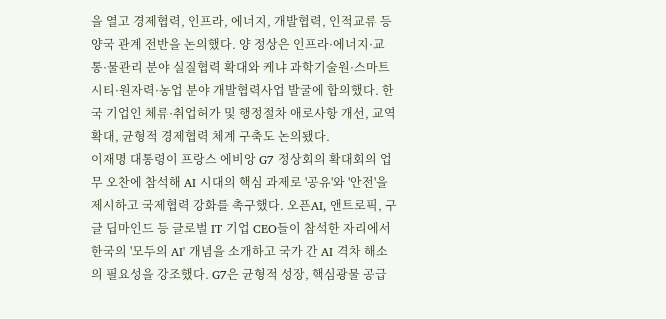을 열고 경제협력, 인프라, 에너지, 개발협력, 인적교류 등 양국 관계 전반을 논의했다. 양 정상은 인프라·에너지·교통·물관리 분야 실질협력 확대와 케냐 과학기술원·스마트시티·원자력·농업 분야 개발협력사업 발굴에 합의했다. 한국 기업인 체류·취업허가 및 행정절차 애로사항 개선, 교역 확대, 균형적 경제협력 체계 구축도 논의됐다.
이재명 대통령이 프랑스 에비앙 G7 정상회의 확대회의 업무 오찬에 참석해 AI 시대의 핵심 과제로 '공유'와 '안전'을 제시하고 국제협력 강화를 촉구했다. 오픈AI, 앤트로픽, 구글 딥마인드 등 글로벌 IT 기업 CEO들이 참석한 자리에서 한국의 '모두의 AI' 개념을 소개하고 국가 간 AI 격차 해소의 필요성을 강조했다. G7은 균형적 성장, 핵심광물 공급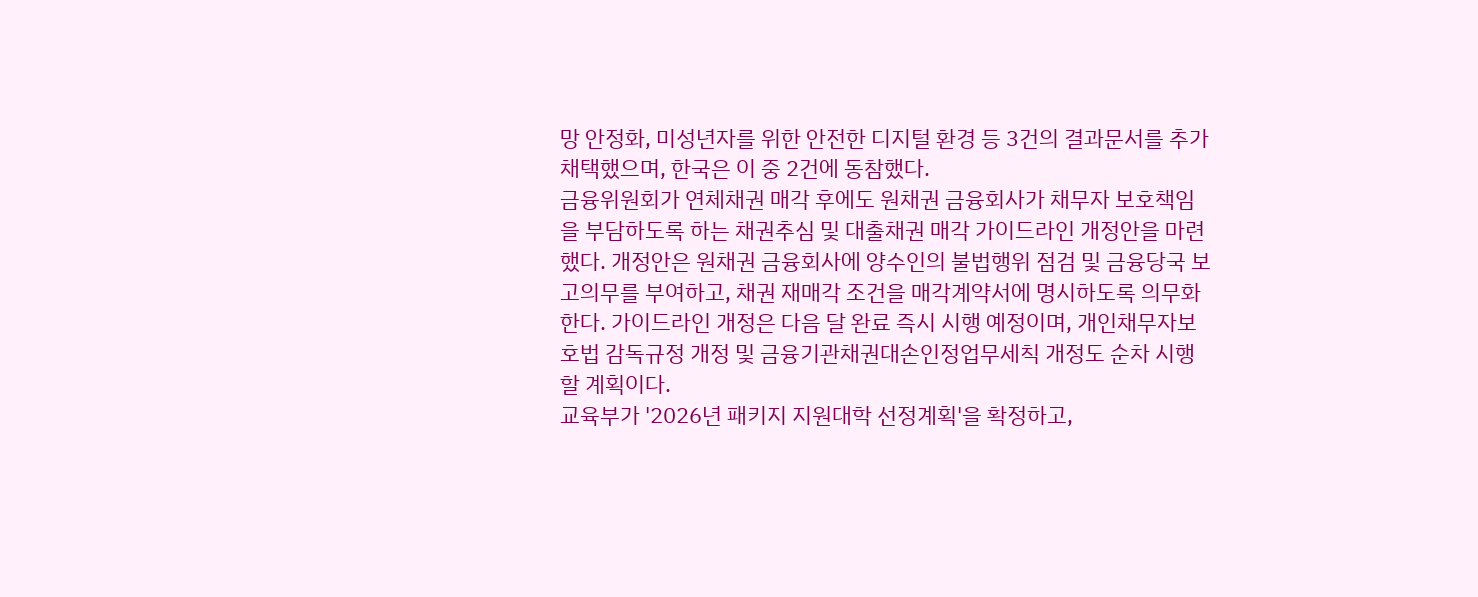망 안정화, 미성년자를 위한 안전한 디지털 환경 등 3건의 결과문서를 추가 채택했으며, 한국은 이 중 2건에 동참했다.
금융위원회가 연체채권 매각 후에도 원채권 금융회사가 채무자 보호책임을 부담하도록 하는 채권추심 및 대출채권 매각 가이드라인 개정안을 마련했다. 개정안은 원채권 금융회사에 양수인의 불법행위 점검 및 금융당국 보고의무를 부여하고, 채권 재매각 조건을 매각계약서에 명시하도록 의무화한다. 가이드라인 개정은 다음 달 완료 즉시 시행 예정이며, 개인채무자보호법 감독규정 개정 및 금융기관채권대손인정업무세칙 개정도 순차 시행할 계획이다.
교육부가 '2026년 패키지 지원대학 선정계획'을 확정하고,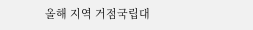올해 지역 거점국립대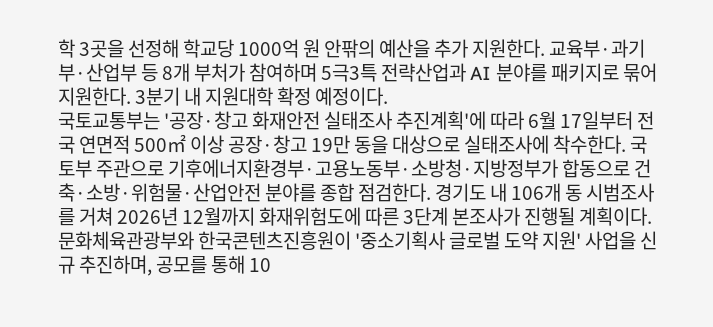학 3곳을 선정해 학교당 1000억 원 안팎의 예산을 추가 지원한다. 교육부·과기부·산업부 등 8개 부처가 참여하며 5극3특 전략산업과 AI 분야를 패키지로 묶어 지원한다. 3분기 내 지원대학 확정 예정이다.
국토교통부는 '공장·창고 화재안전 실태조사 추진계획'에 따라 6월 17일부터 전국 연면적 500㎡ 이상 공장·창고 19만 동을 대상으로 실태조사에 착수한다. 국토부 주관으로 기후에너지환경부·고용노동부·소방청·지방정부가 합동으로 건축·소방·위험물·산업안전 분야를 종합 점검한다. 경기도 내 106개 동 시범조사를 거쳐 2026년 12월까지 화재위험도에 따른 3단계 본조사가 진행될 계획이다.
문화체육관광부와 한국콘텐츠진흥원이 '중소기획사 글로벌 도약 지원' 사업을 신규 추진하며, 공모를 통해 10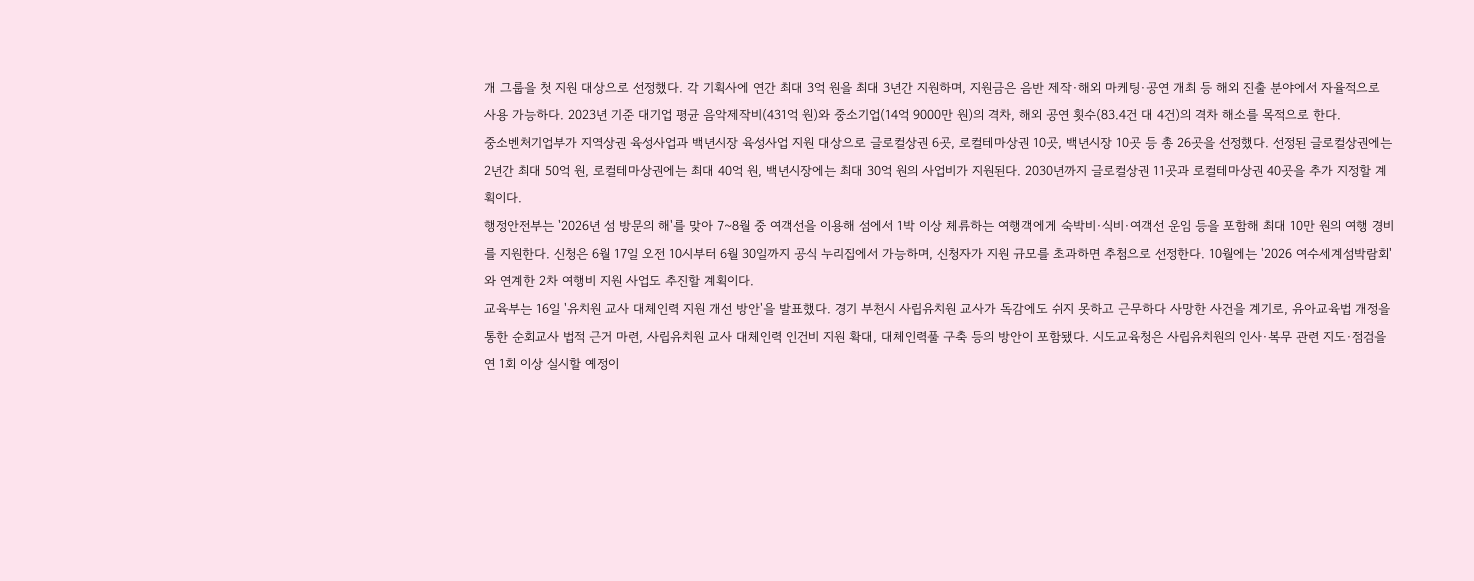개 그룹을 첫 지원 대상으로 선정했다. 각 기획사에 연간 최대 3억 원을 최대 3년간 지원하며, 지원금은 음반 제작·해외 마케팅·공연 개최 등 해외 진출 분야에서 자율적으로 사용 가능하다. 2023년 기준 대기업 평균 음악제작비(431억 원)와 중소기업(14억 9000만 원)의 격차, 해외 공연 횟수(83.4건 대 4건)의 격차 해소를 목적으로 한다.
중소벤처기업부가 지역상권 육성사업과 백년시장 육성사업 지원 대상으로 글로컬상권 6곳, 로컬테마상권 10곳, 백년시장 10곳 등 총 26곳을 선정했다. 선정된 글로컬상권에는 2년간 최대 50억 원, 로컬테마상권에는 최대 40억 원, 백년시장에는 최대 30억 원의 사업비가 지원된다. 2030년까지 글로컬상권 11곳과 로컬테마상권 40곳을 추가 지정할 계획이다.
행정안전부는 '2026년 섬 방문의 해'를 맞아 7~8월 중 여객선을 이용해 섬에서 1박 이상 체류하는 여행객에게 숙박비·식비·여객선 운임 등을 포함해 최대 10만 원의 여행 경비를 지원한다. 신청은 6월 17일 오전 10시부터 6월 30일까지 공식 누리집에서 가능하며, 신청자가 지원 규모를 초과하면 추첨으로 선정한다. 10월에는 '2026 여수세계섬박람회'와 연계한 2차 여행비 지원 사업도 추진할 계획이다.
교육부는 16일 '유치원 교사 대체인력 지원 개선 방안'을 발표했다. 경기 부천시 사립유치원 교사가 독감에도 쉬지 못하고 근무하다 사망한 사건을 계기로, 유아교육법 개정을 통한 순회교사 법적 근거 마련, 사립유치원 교사 대체인력 인건비 지원 확대, 대체인력풀 구축 등의 방안이 포함됐다. 시도교육청은 사립유치원의 인사·복무 관련 지도·점검을 연 1회 이상 실시할 예정이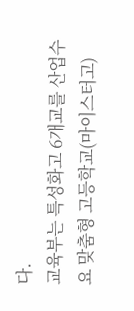다.
교육부는 특성화고 6개교를 산업수요 맞춤형 고등학교(마이스터고)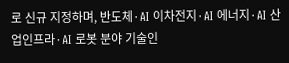로 신규 지정하며, 반도체·AI 이차전지·AI 에너지·AI 산업인프라·AI 로봇 분야 기술인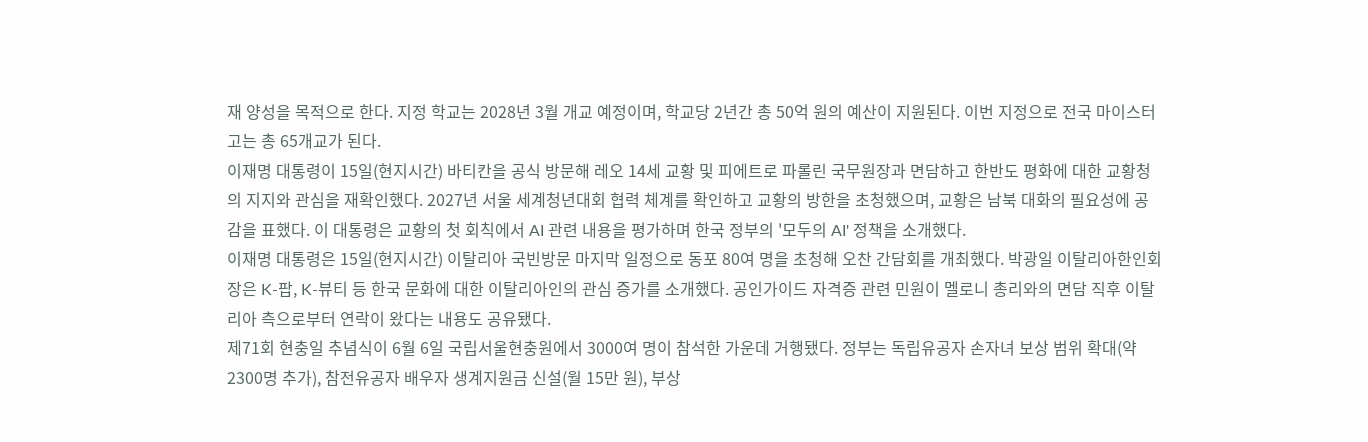재 양성을 목적으로 한다. 지정 학교는 2028년 3월 개교 예정이며, 학교당 2년간 총 50억 원의 예산이 지원된다. 이번 지정으로 전국 마이스터고는 총 65개교가 된다.
이재명 대통령이 15일(현지시간) 바티칸을 공식 방문해 레오 14세 교황 및 피에트로 파롤린 국무원장과 면담하고 한반도 평화에 대한 교황청의 지지와 관심을 재확인했다. 2027년 서울 세계청년대회 협력 체계를 확인하고 교황의 방한을 초청했으며, 교황은 남북 대화의 필요성에 공감을 표했다. 이 대통령은 교황의 첫 회칙에서 AI 관련 내용을 평가하며 한국 정부의 '모두의 AI' 정책을 소개했다.
이재명 대통령은 15일(현지시간) 이탈리아 국빈방문 마지막 일정으로 동포 80여 명을 초청해 오찬 간담회를 개최했다. 박광일 이탈리아한인회장은 K-팝, K-뷰티 등 한국 문화에 대한 이탈리아인의 관심 증가를 소개했다. 공인가이드 자격증 관련 민원이 멜로니 총리와의 면담 직후 이탈리아 측으로부터 연락이 왔다는 내용도 공유됐다.
제71회 현충일 추념식이 6월 6일 국립서울현충원에서 3000여 명이 참석한 가운데 거행됐다. 정부는 독립유공자 손자녀 보상 범위 확대(약 2300명 추가), 참전유공자 배우자 생계지원금 신설(월 15만 원), 부상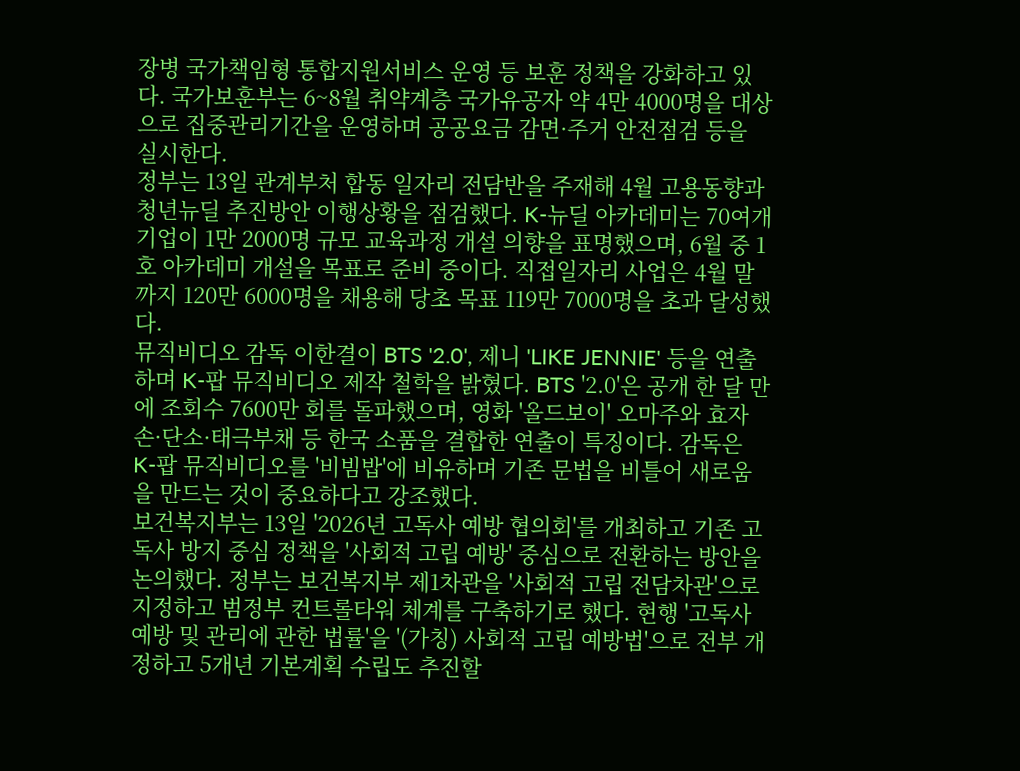장병 국가책임형 통합지원서비스 운영 등 보훈 정책을 강화하고 있다. 국가보훈부는 6~8월 취약계층 국가유공자 약 4만 4000명을 대상으로 집중관리기간을 운영하며 공공요금 감면·주거 안전점검 등을 실시한다.
정부는 13일 관계부처 합동 일자리 전담반을 주재해 4월 고용동향과 청년뉴딜 추진방안 이행상황을 점검했다. K-뉴딜 아카데미는 70여개 기업이 1만 2000명 규모 교육과정 개설 의향을 표명했으며, 6월 중 1호 아카데미 개설을 목표로 준비 중이다. 직접일자리 사업은 4월 말까지 120만 6000명을 채용해 당초 목표 119만 7000명을 초과 달성했다.
뮤직비디오 감독 이한결이 BTS '2.0', 제니 'LIKE JENNIE' 등을 연출하며 K-팝 뮤직비디오 제작 철학을 밝혔다. BTS '2.0'은 공개 한 달 만에 조회수 7600만 회를 돌파했으며, 영화 '올드보이' 오마주와 효자손·단소·태극부채 등 한국 소품을 결합한 연출이 특징이다. 감독은 K-팝 뮤직비디오를 '비빔밥'에 비유하며 기존 문법을 비틀어 새로움을 만드는 것이 중요하다고 강조했다.
보건복지부는 13일 '2026년 고독사 예방 협의회'를 개최하고 기존 고독사 방지 중심 정책을 '사회적 고립 예방' 중심으로 전환하는 방안을 논의했다. 정부는 보건복지부 제1차관을 '사회적 고립 전담차관'으로 지정하고 범정부 컨트롤타워 체계를 구축하기로 했다. 현행 '고독사 예방 및 관리에 관한 법률'을 '(가칭) 사회적 고립 예방법'으로 전부 개정하고 5개년 기본계획 수립도 추진할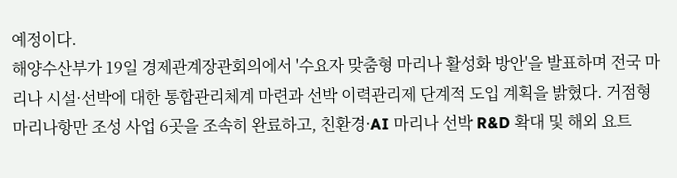예정이다.
해양수산부가 19일 경제관계장관회의에서 '수요자 맞춤형 마리나 활성화 방안'을 발표하며 전국 마리나 시설·선박에 대한 통합관리체계 마련과 선박 이력관리제 단계적 도입 계획을 밝혔다. 거점형 마리나항만 조성 사업 6곳을 조속히 완료하고, 친환경·AI 마리나 선박 R&D 확대 및 해외 요트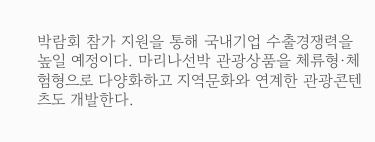박람회 참가 지원을 통해 국내기업 수출경쟁력을 높일 예정이다. 마리나선박 관광상품을 체류형·체험형으로 다양화하고 지역문화와 연계한 관광콘텐츠도 개발한다.